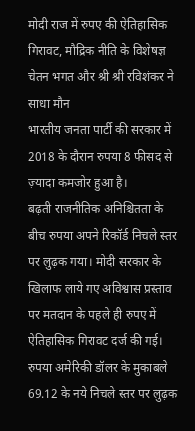मोदी राज में रुपए की ऐतिहासिक गिरावट, मौद्रिक नीति के विशेषज्ञ चेतन भगत और श्री श्री रविशंकर ने साधा मौन
भारतीय जनता पार्टी की सरकार में 2018 के दौरान रुपया 8 फीसद से ज़्यादा कमजोर हुआ है।
बढ़ती राजनीतिक अनिश्चितता के बीच रुपया अपने रिकॉर्ड निचले स्तर पर लुढ़क गया। मोदी सरकार के खिलाफ लाये गए अविश्वास प्रस्ताव पर मतदान के पहले ही रुपए में ऐतिहासिक गिरावट दर्ज की गई। रुपया अमेरिकी डॉलर के मुकाबले 69.12 के नये निचले स्तर पर लुढ़क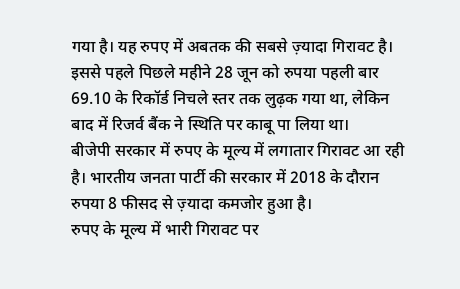गया है। यह रुपए में अबतक की सबसे ज़्यादा गिरावट है।
इससे पहले पिछले महीने 28 जून को रुपया पहली बार 69.10 के रिकॉर्ड निचले स्तर तक लुढ़क गया था, लेकिन बाद में रिजर्व बैंक ने स्थिति पर काबू पा लिया था।
बीजेपी सरकार में रुपए के मूल्य में लगातार गिरावट आ रही है। भारतीय जनता पार्टी की सरकार में 2018 के दौरान रुपया 8 फीसद से ज़्यादा कमजोर हुआ है।
रुपए के मूल्य में भारी गिरावट पर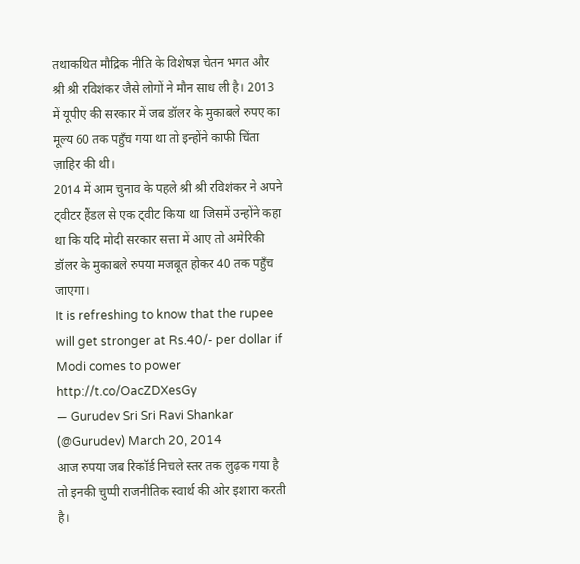तथाकथित मौद्रिक नीति के विशेषज्ञ चेतन भगत और श्री श्री रविशंकर जैसे लोगों ने मौन साध ली है। 2013 में यूपीए की सरकार में जब डॉलर के मुकाबले रुपए का मूल्य 60 तक पहुँच गया था तो इन्होंने काफी चिंता ज़ाहिर की थी।
2014 में आम चुनाव के पहले श्री श्री रविशंकर ने अपने ट्वीटर हैंडल से एक ट्वीट किया था जिसमें उन्होंने कहा था कि यदि मोदी सरकार सत्ता में आए तो अमेरिकी डॉलर के मुकाबले रुपया मजबूत होकर 40 तक पहुँच जाएगा।
It is refreshing to know that the rupee will get stronger at Rs.40/- per dollar if Modi comes to power http://t.co/OacZDXesGy
— Gurudev Sri Sri Ravi Shankar (@Gurudev) March 20, 2014
आज रुपया जब रिकॉर्ड निचले स्तर तक लुढ़क गया है तो इनकी चुप्पी राजनीतिक स्वार्थ की ओर इशारा करती है।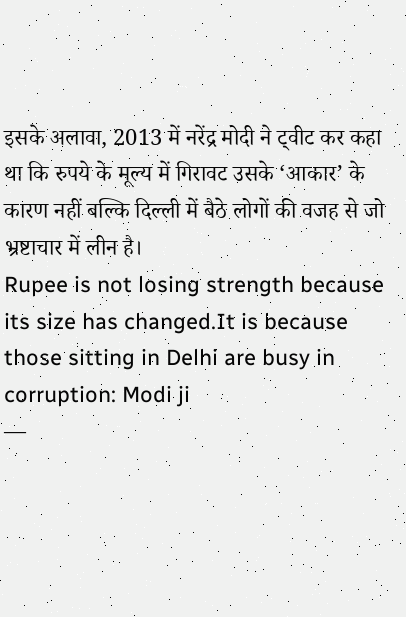इसके अलावा, 2013 में नरेंद्र मोदी ने ट्वीट कर कहा था कि रुपये के मूल्य में गिरावट उसके ‘आकार’ के कारण नहीं बल्कि दिल्ली में बैठे लोगों की वजह से जो भ्रष्टाचार में लीन है।
Rupee is not losing strength because its size has changed.It is because those sitting in Delhi are busy in corruption: Modi ji
—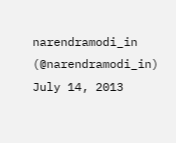narendramodi_in (@narendramodi_in) July 14, 2013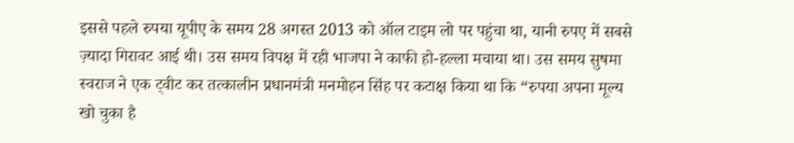इससे पहले रुपया यूपीए के समय 28 अगस्त 2013 को ऑल टाइम लो पर पहुंचा था, यानी रुपए में सबसे ज़्यादा गिरावट आई थी। उस समय विपक्ष में रही भाजपा ने काफी हो-हल्ला मचाया था। उस समय सुषमा स्वराज ने एक ट्वीट कर तत्कालीन प्रधानमंत्री मनमोहन सिंह पर कटाक्ष किया था कि “रुपया अपना मूल्य खो चुका है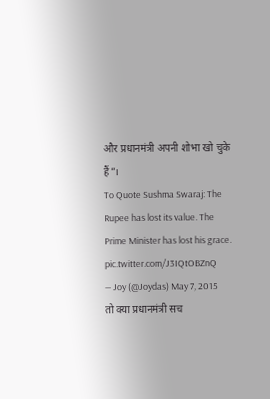और प्रधानमंत्री अपनी शोभा खो चुके हैं”।
To Quote Sushma Swaraj: The Rupee has lost its value. The Prime Minister has lost his grace. pic.twitter.com/J3IQtOBZnQ
— Joy (@Joydas) May 7, 2015
तो क्या प्रधानमंत्री सच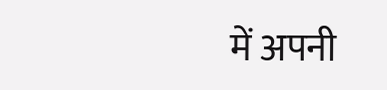में अपनी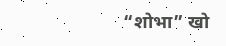“शोभा” खो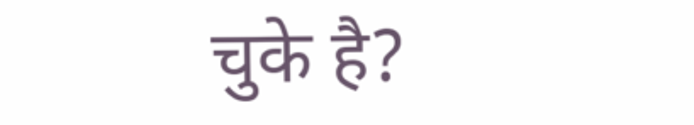चुके है?